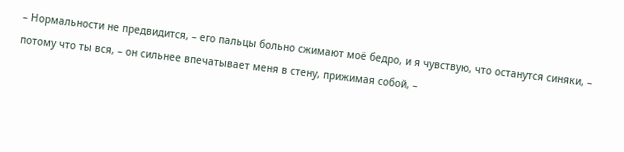– Нормальности не предвидится, – его пальцы больно сжимают моё бедро, и я чувствую, что останутся синяки, – потому что ты вся, – он сильнее впечатывает меня в стену, прижимая собой, –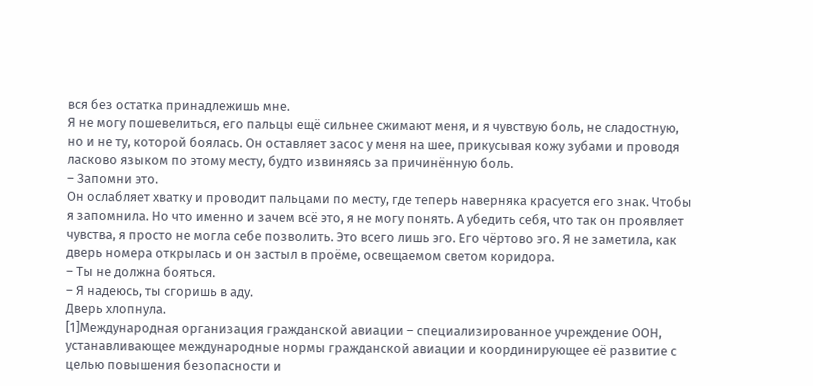вся без остатка принадлежишь мне.
Я не могу пошевелиться, его пальцы ещё сильнее сжимают меня, и я чувствую боль, не сладостную, но и не ту, которой боялась. Он оставляет засос у меня на шее, прикусывая кожу зубами и проводя ласково языком по этому месту, будто извиняясь за причинённую боль.
– Запомни это.
Он ослабляет хватку и проводит пальцами по месту, где теперь наверняка красуется его знак. Чтобы я запомнила. Но что именно и зачем всё это, я не могу понять. А убедить себя, что так он проявляет чувства, я просто не могла себе позволить. Это всего лишь эго. Его чёртово эго. Я не заметила, как дверь номера открылась и он застыл в проёме, освещаемом светом коридора.
– Ты не должна бояться.
– Я надеюсь, ты сгоришь в аду.
Дверь хлопнула.
[1]Международная организация гражданской авиации – специализированное учреждение ООН, устанавливающее международные нормы гражданской авиации и координирующее её развитие с целью повышения безопасности и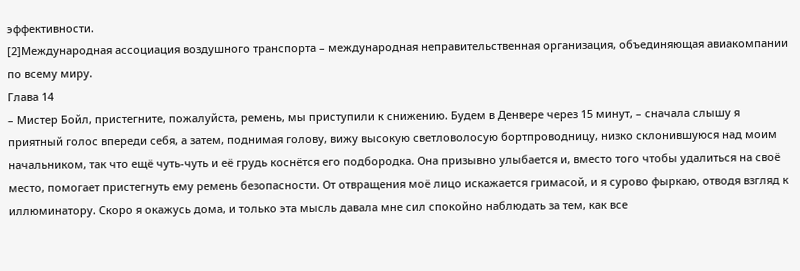эффективности.
[2]Международная ассоциация воздушного транспорта – международная неправительственная организация, объединяющая авиакомпании по всему миру.
Глава 14
– Мистер Бойл, пристегните, пожалуйста, ремень, мы приступили к снижению. Будем в Денвере через 15 минут, – сначала слышу я приятный голос впереди себя, а затем, поднимая голову, вижу высокую светловолосую бортпроводницу, низко склонившуюся над моим начальником, так что ещё чуть-чуть и её грудь коснётся его подбородка. Она призывно улыбается и, вместо того чтобы удалиться на своё место, помогает пристегнуть ему ремень безопасности. От отвращения моё лицо искажается гримасой, и я сурово фыркаю, отводя взгляд к иллюминатору. Скоро я окажусь дома, и только эта мысль давала мне сил спокойно наблюдать за тем, как все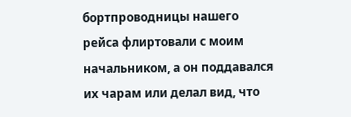бортпроводницы нашего рейса флиртовали с моим начальником, а он поддавался их чарам или делал вид, что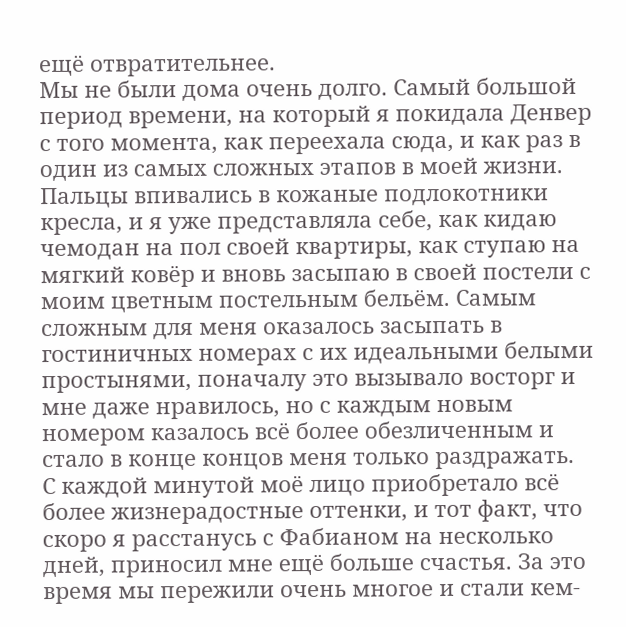ещё отвратительнее.
Мы не были дома очень долго. Самый большой период времени, на который я покидала Денвер с того момента, как переехала сюда, и как раз в один из самых сложных этапов в моей жизни. Пальцы впивались в кожаные подлокотники кресла, и я уже представляла себе, как кидаю чемодан на пол своей квартиры, как ступаю на мягкий ковёр и вновь засыпаю в своей постели с моим цветным постельным бельём. Самым сложным для меня оказалось засыпать в гостиничных номерах с их идеальными белыми простынями, поначалу это вызывало восторг и мне даже нравилось, но с каждым новым номером казалось всё более обезличенным и стало в конце концов меня только раздражать.
С каждой минутой моё лицо приобретало всё более жизнерадостные оттенки, и тот факт, что скоро я расстанусь с Фабианом на несколько дней, приносил мне ещё больше счастья. За это время мы пережили очень многое и стали кем-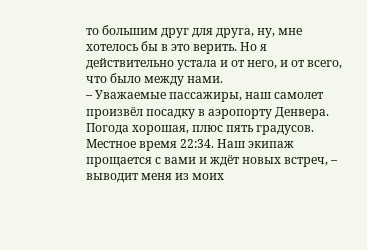то большим друг для друга, ну, мне хотелось бы в это верить. Но я действительно устала и от него, и от всего, что было между нами.
– Уважаемые пассажиры, наш самолет произвёл посадку в аэропорту Денвера. Погода хорошая, плюс пять градусов. Местное время 22:34. Наш экипаж прощается с вами и ждёт новых встреч, – выводит меня из моих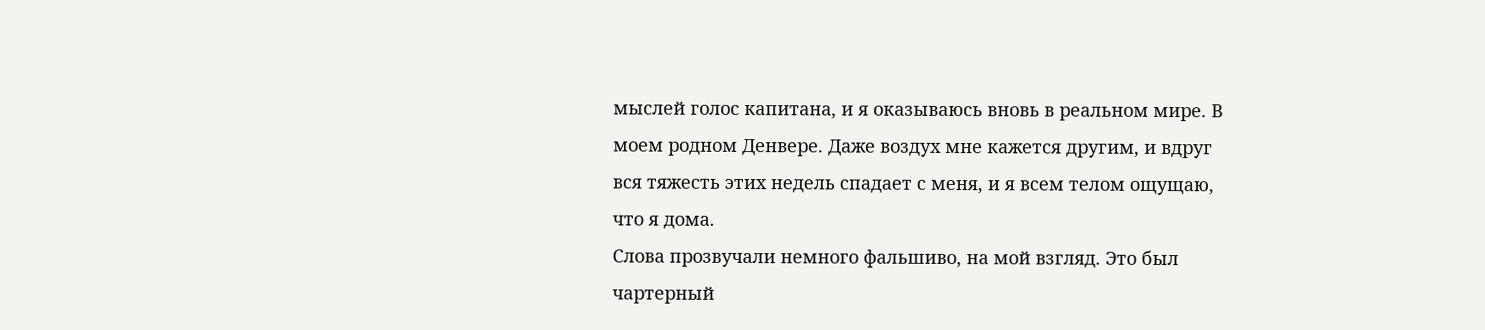мыслей голос капитана, и я оказываюсь вновь в реальном мире. В моем родном Денвере. Даже воздух мне кажется другим, и вдруг вся тяжесть этих недель спадает с меня, и я всем телом ощущаю, что я дома.
Слова прозвучали немного фальшиво, на мой взгляд. Это был чартерный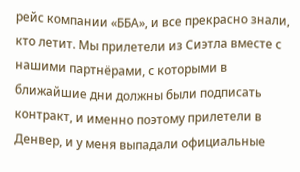рейс компании «ББА», и все прекрасно знали, кто летит. Мы прилетели из Сиэтла вместе с нашими партнёрами, с которыми в ближайшие дни должны были подписать контракт, и именно поэтому прилетели в Денвер, и у меня выпадали официальные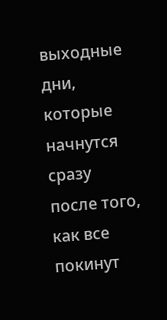выходные дни, которые начнутся сразу после того, как все покинут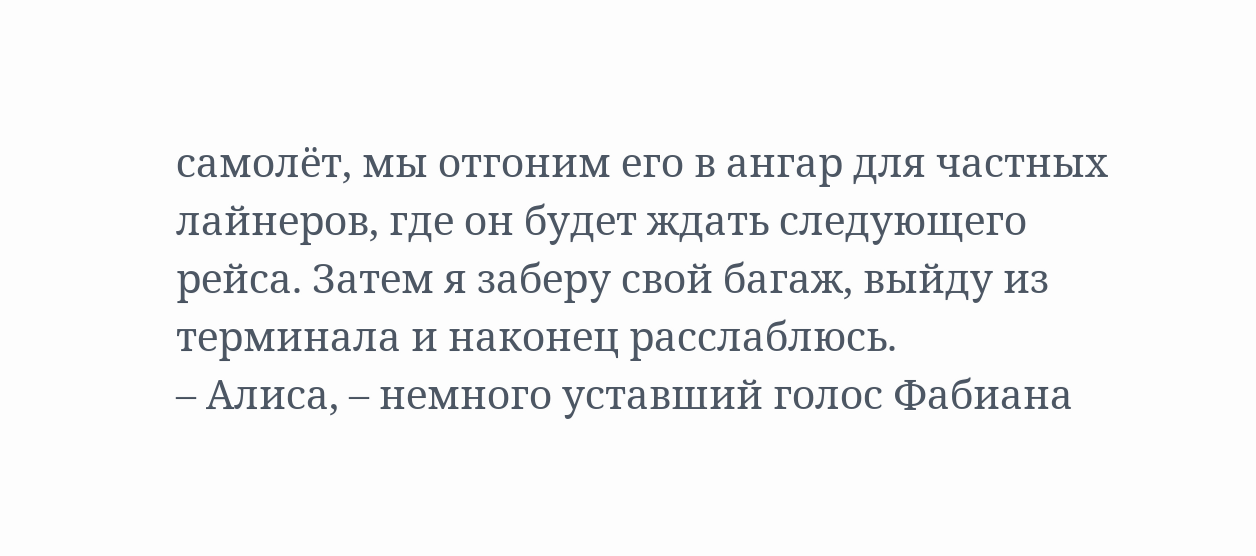самолёт, мы отгоним его в ангар для частных лайнеров, где он будет ждать следующего рейса. Затем я заберу свой багаж, выйду из терминала и наконец расслаблюсь.
– Алиса, – немного уставший голос Фабиана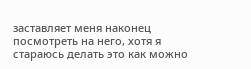заставляет меня наконец посмотреть на него, хотя я стараюсь делать это как можно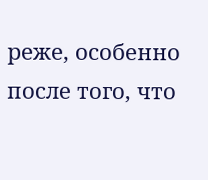реже, особенно после того, что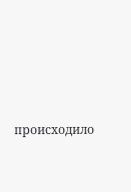происходило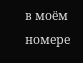в моём номере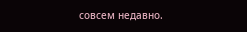совсем недавно.